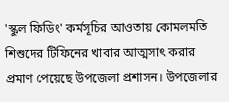'স্কুল ফিডিং' কর্মসূচির আওতায় কোমলমতি শিশুদের টিফিনের খাবার আত্মসাৎ করার প্রমাণ পেয়েছে উপজেলা প্রশাসন। উপজেলার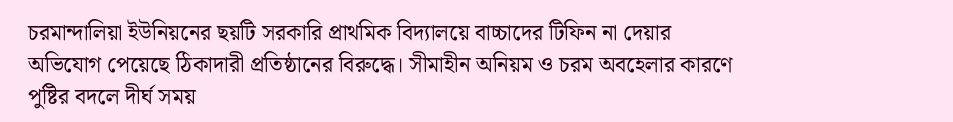চরমান্দালিয়া ইউনিয়নের ছয়টি সরকারি প্রাথমিক বিদ্যালয়ে বাচ্চাদের টিফিন না দেয়ার অভিযোগ পেয়েছে ঠিকাদারী প্রতিষ্ঠানের বিরুদ্ধে। সীমাহীন অনিয়ম ও চরম অবহেলার কারণে পুষ্টির বদলে দীর্ঘ সময়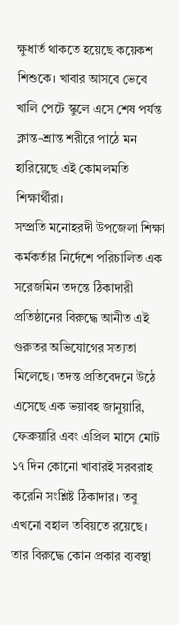ক্ষুধার্ত থাকতে হয়েছে কয়েকশ শিশুকে। খাবার আসবে ভেবে খালি পেটে স্কুলে এসে শেষ পর্যন্ত ক্লান্ত-শ্রান্ত শরীরে পাঠে মন হারিয়েছে এই কোমলমতি শিক্ষার্থীরা।
সম্প্রতি মনোহরদী উপজেলা শিক্ষা কর্মকর্তার নির্দেশে পরিচালিত এক সরেজমিন তদন্তে ঠিকাদারী প্রতিষ্ঠানের বিরুদ্ধে আনীত এই গুরুতর অভিযোগের সত্যতা মিলেছে। তদন্ত প্রতিবেদনে উঠে এসেছে এক ভয়াবহ জানুয়ারি, ফেব্রুয়ারি এবং এপ্রিল মাসে মোট ১৭ দিন কোনো খাবারই সরবরাহ করেনি সংশ্লিষ্ট ঠিকাদার। তবু এখনো বহাল তবিয়তে রয়েছে। তার বিরুদ্ধে কোন প্রকার ব্যবস্থা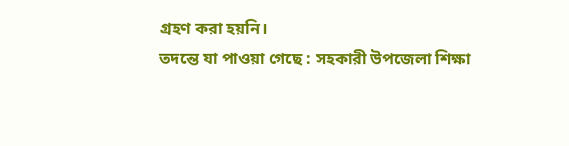গ্রহণ করা হয়নি।
তদন্তে যা পাওয়া গেছে : সহকারী উপজেলা শিক্ষা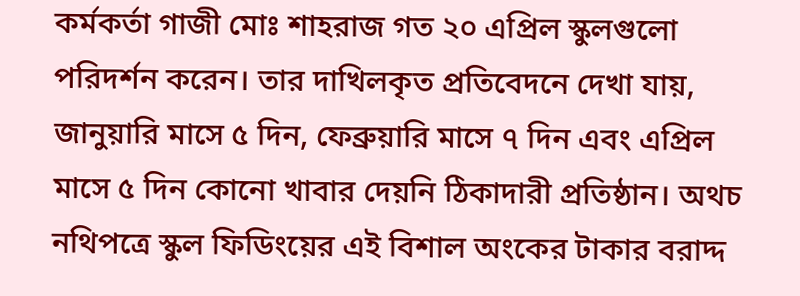কর্মকর্তা গাজী মোঃ শাহরাজ গত ২০ এপ্রিল স্কুলগুলো পরিদর্শন করেন। তার দাখিলকৃত প্রতিবেদনে দেখা যায়, জানুয়ারি মাসে ৫ দিন, ফেব্রুয়ারি মাসে ৭ দিন এবং এপ্রিল মাসে ৫ দিন কোনো খাবার দেয়নি ঠিকাদারী প্রতিষ্ঠান। অথচ নথিপত্রে স্কুল ফিডিংয়ের এই বিশাল অংকের টাকার বরাদ্দ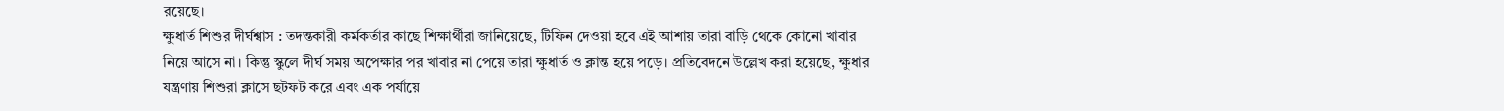রয়েছে।
ক্ষুধার্ত শিশুর দীর্ঘশ্বাস : তদন্তকারী কর্মকর্তার কাছে শিক্ষার্থীরা জানিয়েছে, টিফিন দেওয়া হবে এই আশায় তারা বাড়ি থেকে কোনো খাবার নিয়ে আসে না। কিন্তু স্কুলে দীর্ঘ সময় অপেক্ষার পর খাবার না পেয়ে তারা ক্ষুধার্ত ও ক্লান্ত হয়ে পড়ে। প্রতিবেদনে উল্লেখ করা হয়েছে, ক্ষুধার যন্ত্রণায় শিশুরা ক্লাসে ছটফট করে এবং এক পর্যায়ে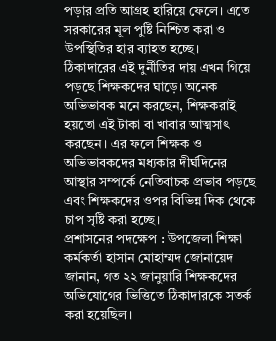পড়ার প্রতি আগ্রহ হারিয়ে ফেলে। এতে সরকারের মূল পুষ্টি নিশ্চিত করা ও উপস্থিতির হার ব্যাহত হচ্ছে।
ঠিকাদারের এই দুর্নীতির দায় এখন গিয়ে পড়ছে শিক্ষকদের ঘাড়ে। অনেক অভিভাবক মনে করছেন, শিক্ষকরাই হয়তো এই টাকা বা খাবার আত্মসাৎ করছেন। এর ফলে শিক্ষক ও অভিভাবকদের মধ্যকার দীর্ঘদিনের আস্থার সম্পর্কে নেতিবাচক প্রভাব পড়ছে এবং শিক্ষকদের ওপর বিভিন্ন দিক থেকে চাপ সৃষ্টি করা হচ্ছে।
প্রশাসনের পদক্ষেপ : উপজেলা শিক্ষা কর্মকর্তা হাসান মোহাম্মদ জোনায়েদ জানান, গত ২২ জানুয়ারি শিক্ষকদের অভিযোগের ভিত্তিতে ঠিকাদারকে সতর্ক করা হয়েছিল।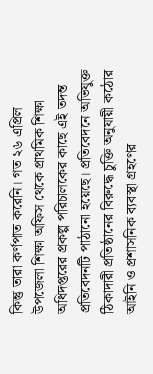কিন্তু তারা কর্ণপাত করেনি। গত ২৬ এপ্রিল উপজেলা শিক্ষা অফিস থেকে প্রাথমিক শিক্ষা অধিদপ্তরের প্রকল্প পরিচালকের কাছে এই তদন্ত প্রতিবেদনটি পাঠানো হয়েছে। প্রতিবেদনে অভিযুক্ত ঠিকাদারী প্রতিষ্ঠানের বিরুদ্ধে চুক্তি অনুযায়ী কঠোর আইনি ও প্রশাসনিক ব্যবস্থা গ্রহণের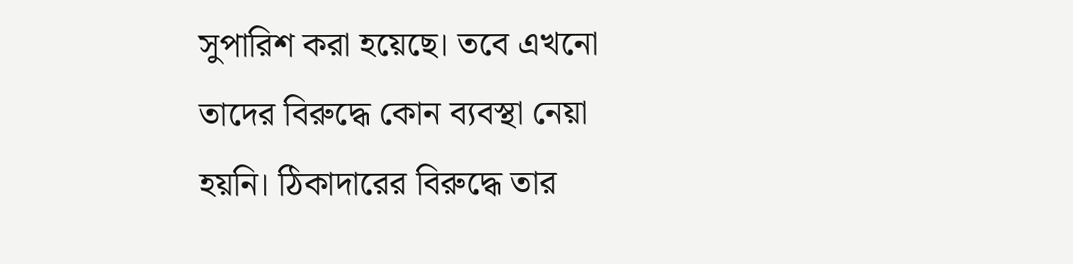সুপারিশ করা হয়েছে। তবে এখনো তাদের বিরুদ্ধে কোন ব্যবস্থা নেয়া হয়নি। ঠিকাদারের বিরুদ্ধে তার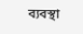ব্যবস্থা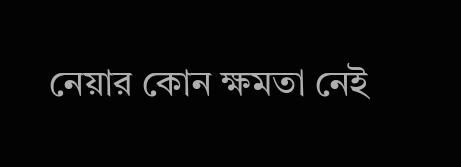নেয়ার কোন ক্ষমতা নেই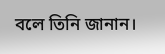বলে তিনি জানান।